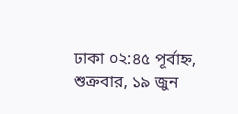ঢাকা ০২:৪৫ পূর্বাহ্ন, শুক্রবার, ১৯ জুন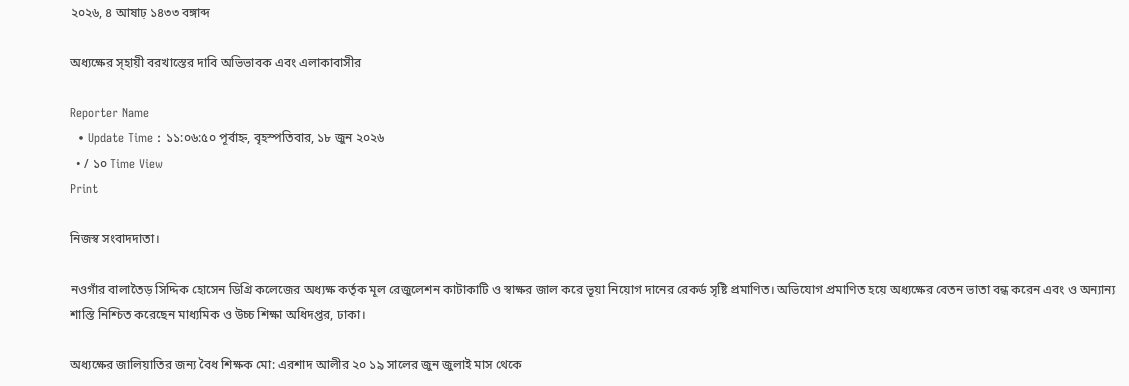২০২৬, ৪ আষাঢ় ১৪৩৩ বঙ্গাব্দ

অধ্যক্ষের স্হায়ী বরখাস্তের দাবি অভিভাবক এবং এলাকাবাসীর

Reporter Name
  • Update Time : ১১:০৬:৫০ পূর্বাহ্ন, বৃহস্পতিবার, ১৮ জুন ২০২৬
  • / ১০ Time View
Print

নিজস্ব সংবাদদাতা।

নওগাঁর বালাতৈড় সিদ্দিক হোসেন ডিগ্রি কলেজের অধ্যক্ষ কর্তৃক মূল রেজুলেশন কাটাকাটি ও স্বাক্ষর জাল করে ভূয়া নিয়োগ দানের রেকর্ড সৃষ্টি প্রমাণিত। অভিযোগ প্রমাণিত হয়ে অধ্যক্ষের বেতন ভাতা বন্ধ করেন এবং ও অন্যান্য শাস্তি নিশ্চিত করেছেন মাধ্যমিক ও উচ্চ শিক্ষা অধিদপ্তর, ঢাকা।

অধ্যক্ষের জালিয়াতির জন্য বৈধ শিক্ষক মো: এরশাদ আলীর ২০ ১৯ সালের জুন জুলাই মাস থেকে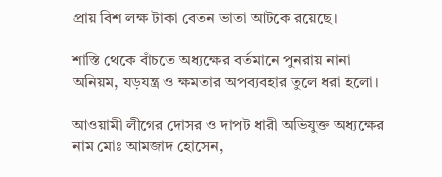প্রায় বিশ লক্ষ টাকা বেতন ভাতা আটকে রয়েছে।

শাস্তি থেকে বাঁচতে অধ্যক্ষের বর্তমানে পুনরায় নানা অনিয়ম, যড়যন্ত্র ও ক্ষমতার অপব্যবহার তুলে ধরা হলো।

আওয়ামী লীগের দোসর ও দাপট ধারী অভিযুক্ত অধ্যক্ষের নাম মোঃ আমজাদ হোসেন,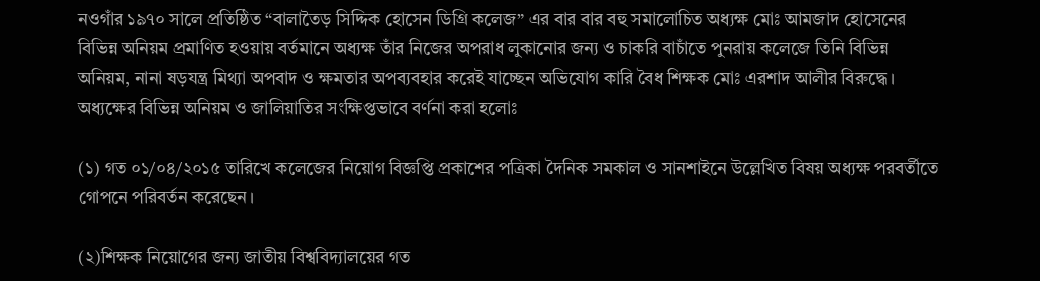নওগাঁর ১৯৭০ সালে প্রতিষ্ঠিত “বালাতৈড় সিদ্দিক হোসেন ডিগ্রি কলেজ” এর বার বার বহু সমালোচিত অধ্যক্ষ মোঃ আমজাদ হোসেনের বিভিন্ন অনিয়ম প্রমাণিত হওয়ায় বর্তমানে অধ্যক্ষ তাঁর নিজের অপরাধ লুকানোর জন্য ও চাকরি বাচাঁতে পুনরায় কলেজে তিনি বিভিন্ন অনিয়ম, নানা ষড়যন্ত্র মিথ্যা অপবাদ ও ক্ষমতার অপব্যবহার করেই যাচ্ছেন অভিযোগ কারি বৈধ শিক্ষক মোঃ এরশাদ আলীর বিরুদ্ধে।
অধ্যক্ষের বিভিন্ন অনিয়ম ও জালিয়াতির সংক্ষিপ্তভাবে বর্ণনা করা হলোঃ

(১) গত ০১/০৪/২০১৫ তারিখে কলেজের নিয়োগ বিজ্ঞপ্তি প্রকাশের পত্রিকা দৈনিক সমকাল ও সানশাইনে উল্লেখিত বিষয় অধ্যক্ষ পরবর্তীতে গোপনে পরিবর্তন করেছেন।

(২)শিক্ষক নিয়োগের জন্য জাতীয় বিশ্ববিদ্যালয়ের গত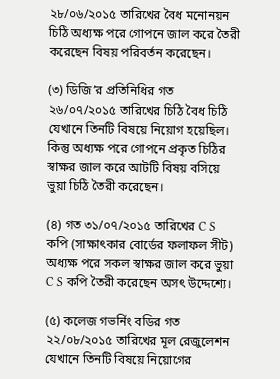২৮/০৬/২০১৫ তারিখের বৈধ মনোনয়ন চিঠি অধ্যক্ষ পরে গোপনে জাল করে তৈরী করেছেন বিষয় পরিবর্তন করেছেন।

(৩) ডিজি’র প্রতিনিধির গত ২৬/০৭/২০১৫ তারিখের চিঠি বৈধ চিঠি যেখানে তিনটি বিষয়ে নিয়োগ হয়েছিল। কিন্তু অধ্যক্ষ পরে গোপনে প্রকৃত চিঠির স্বাক্ষর জাল করে আটটি বিষয় বসিয়ে ভুয়া চিঠি তৈরী করেছেন।

(৪) গত ৩১/০৭/২০১৫ তারিখের C S কপি (সাক্ষাৎকার বোর্ডের ফলাফল সীট) অধ্যক্ষ পরে সকল স্বাক্ষর জাল করে ভুয়া C S কপি তৈরী করেছেন অসৎ উদ্দেশ্যে।

(৫) কলেজ গভর্নিং বডির গত ২২/০৮/২০১৫ তারিখের মূল রেজুলেশন যেখানে তিনটি বিষয়ে নিয়োগের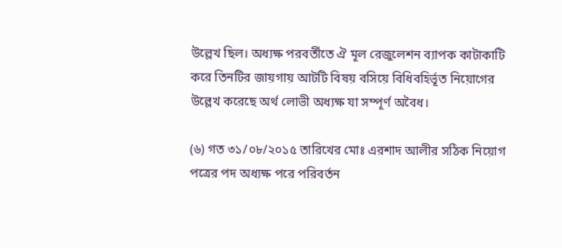উল্লেখ ছিল। অধ্যক্ষ পরবর্তীতে ঐ মূল রেজুলেশন ব্যাপক কাটাকাটি করে তিনটির জায়গায় আটটি বিষয় বসিয়ে বিধিবহির্ভূত নিয়োগের উল্লেখ করেছে অর্থ লোভী অধ্যক্ষ যা সম্পূর্ণ অবৈধ।

(৬) গত ৩১/০৮/২০১৫ তারিখের মোঃ এরশাদ আলীর সঠিক নিয়োগ পত্রের পদ অধ্যক্ষ পরে পরিবর্তন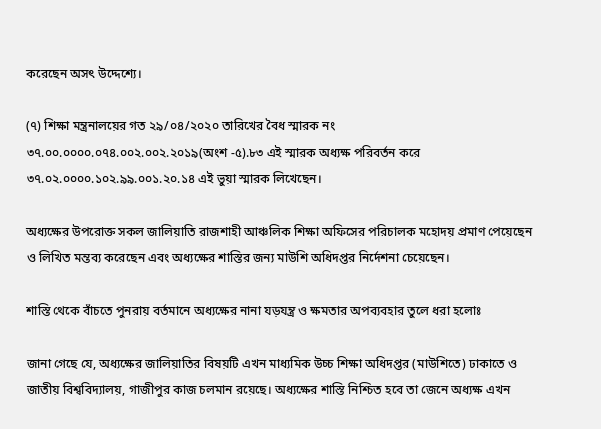করেছেন অসৎ উদ্দেশ্যে।

(৭) শিক্ষা মন্ত্রনালয়ের গত ২৯/০৪/২০২০ তারিখের বৈধ স্মারক নং ৩৭.০০.০০০০.০৭৪.০০২.০০২.২০১৯(অংশ -৫).৮৩ এই স্মারক অধ্যক্ষ পরিবর্তন করে ৩৭.০২.০০০০.১০২.৯৯.০০১.২০.১৪ এই ভুয়া স্মারক লিখেছেন।

অধ্যক্ষের উপরোক্ত সকল জালিয়াতি রাজশাহী আঞ্চলিক শিক্ষা অফিসের পরিচালক মহোদয় প্রমাণ পেয়েছেন ও লিখিত মন্তব্য করেছেন এবং অধ্যক্ষের শাস্তির জন্য মাউশি অধিদপ্তর নির্দেশনা চেয়েছেন।

শাস্তি থেকে বাঁচতে পুনরায় বর্তমানে অধ্যক্ষের নানা যড়যন্ত্র ও ক্ষমতার অপব্যবহার তুলে ধরা হলোঃ

জানা গেছে যে, অধ্যক্ষের জালিয়াতির বিষয়টি এখন মাধ্যমিক উচ্চ শিক্ষা অধিদপ্তর (মাউশিতে) ঢাকাতে ও জাতীয় বিশ্ববিদ্যালয়, গাজীপুর কাজ চলমান রয়েছে। অধ্যক্ষের শাস্তি নিশ্চিত হবে তা জেনে অধ্যক্ষ এখন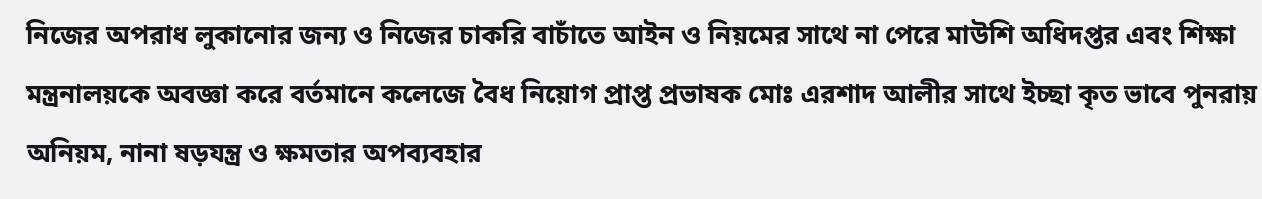নিজের অপরাধ লুকানোর জন্য ও নিজের চাকরি বাচাঁতে আইন ও নিয়মের সাথে না পেরে মাউশি অধিদপ্তর এবং শিক্ষা মন্ত্রনালয়কে অবজ্ঞা করে বর্তমানে কলেজে বৈধ নিয়োগ প্রাপ্ত প্রভাষক মোঃ এরশাদ আলীর সাথে ইচ্ছা কৃত ভাবে পুনরায় অনিয়ম, নানা ষড়যন্ত্র ও ক্ষমতার অপব্যবহার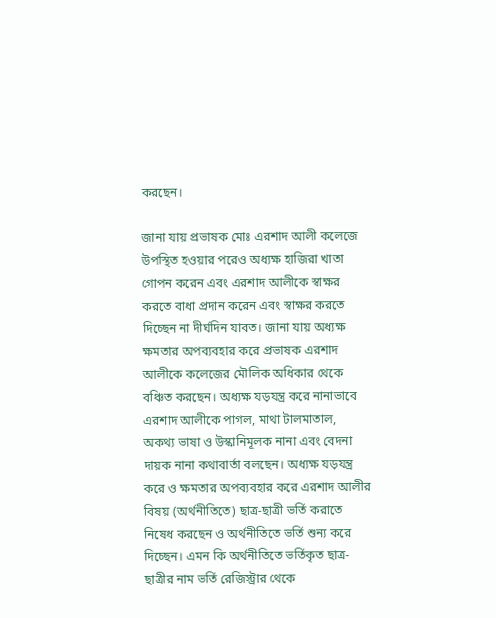করছেন।

জানা যায় প্রভাষক মোঃ এরশাদ আলী কলেজে উপস্থিত হওয়ার পরেও অধ্যক্ষ হাজিরা খাতা গোপন করেন এবং এরশাদ আলীকে স্বাক্ষর করতে বাধা প্রদান করেন এবং স্বাক্ষর করতে দিচ্ছেন না দীর্ঘদিন যাবত। জানা যায় অধ্যক্ষ ক্ষমতার অপব্যবহার করে প্রভাষক এরশাদ আলীকে কলেজের মৌলিক অধিকার থেকে বঞ্চিত করছেন। অধ্যক্ষ যড়যন্ত্র করে নানাভাবে এরশাদ আলীকে পাগল, মাথা টালমাতাল, অকথ্য ভাষা ও উস্কানিমূলক নানা এবং বেদনা দায়ক নানা কথাবার্তা বলছেন। অধ্যক্ষ যড়যন্ত্র করে ও ক্ষমতার অপব্যবহার করে এরশাদ আলীর বিষয় (অর্থনীতিতে) ছাত্র-ছাত্রী ভর্তি করাতে নিষেধ করছেন ও অর্থনীতিতে ভর্তি শুন্য করে দিচ্ছেন। এমন কি অর্থনীতিতে ভর্তিকৃত ছাত্র-ছাত্রীর নাম ভর্তি রেজিস্ট্রার থেকে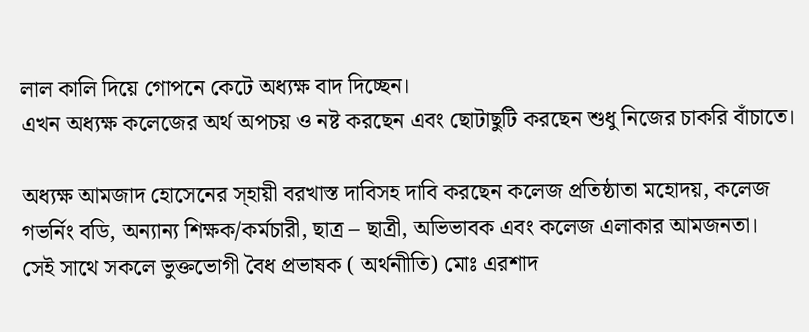লাল কালি দিয়ে গোপনে কেটে অধ্যক্ষ বাদ দিচ্ছেন।
এখন অধ্যক্ষ কলেজের অর্থ অপচয় ও নষ্ট করছেন এবং ছোটাছুটি করছেন শুধু নিজের চাকরি বাঁচাতে।

অধ্যক্ষ আমজাদ হোসেনের স্হায়ী বরখাস্ত দাবিসহ দাবি করছেন কলেজ প্রতিষ্ঠাতা মহোদয়, কলেজ গভর্নিং বডি, অন্যান্য শিক্ষক/কর্মচারী, ছাত্র – ছাত্রী, অভিভাবক এবং কলেজ এলাকার আমজনতা।
সেই সাথে সকলে ভুক্তভোগী বৈধ প্রভাষক ( অর্থনাীতি) মোঃ এরশাদ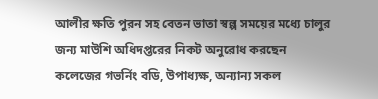আলীর ক্ষতি পুরন সহ বেতন ভাতা স্বল্প সময়ের মধ্যে চালুর জন্য মাউশি অধিদপ্তরের নিকট অনুরোধ করছেন কলেজের গভর্নিং বডি, উপাধ্যক্ষ, অন্যান্য সকল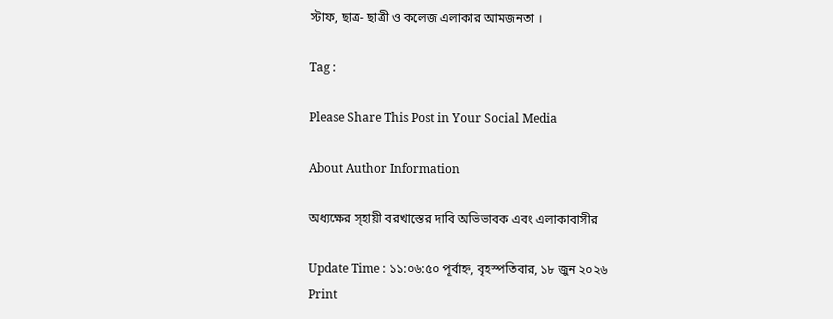স্টাফ, ছাত্র- ছাত্রী ও কলেজ এলাকার আমজনতা ।

Tag :

Please Share This Post in Your Social Media

About Author Information

অধ্যক্ষের স্হায়ী বরখাস্তের দাবি অভিভাবক এবং এলাকাবাসীর

Update Time : ১১:০৬:৫০ পূর্বাহ্ন, বৃহস্পতিবার, ১৮ জুন ২০২৬
Print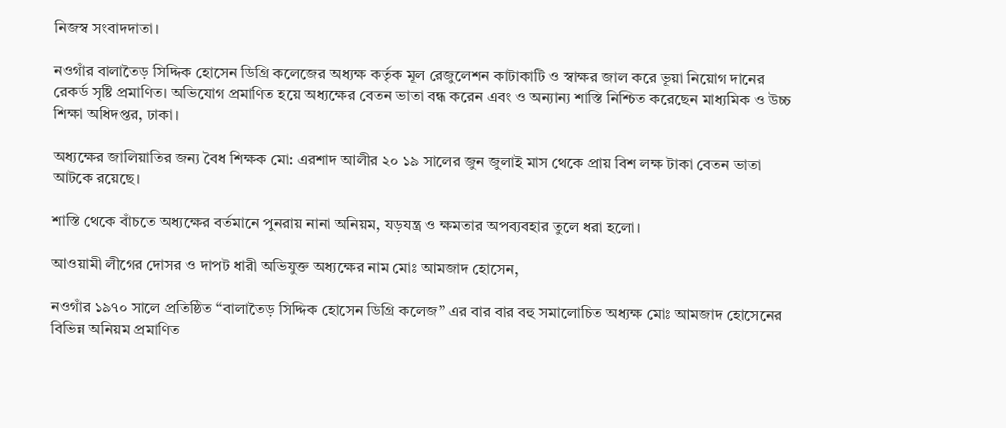নিজস্ব সংবাদদাতা।

নওগাঁর বালাতৈড় সিদ্দিক হোসেন ডিগ্রি কলেজের অধ্যক্ষ কর্তৃক মূল রেজুলেশন কাটাকাটি ও স্বাক্ষর জাল করে ভূয়া নিয়োগ দানের রেকর্ড সৃষ্টি প্রমাণিত। অভিযোগ প্রমাণিত হয়ে অধ্যক্ষের বেতন ভাতা বন্ধ করেন এবং ও অন্যান্য শাস্তি নিশ্চিত করেছেন মাধ্যমিক ও উচ্চ শিক্ষা অধিদপ্তর, ঢাকা।

অধ্যক্ষের জালিয়াতির জন্য বৈধ শিক্ষক মো: এরশাদ আলীর ২০ ১৯ সালের জুন জুলাই মাস থেকে প্রায় বিশ লক্ষ টাকা বেতন ভাতা আটকে রয়েছে।

শাস্তি থেকে বাঁচতে অধ্যক্ষের বর্তমানে পুনরায় নানা অনিয়ম, যড়যন্ত্র ও ক্ষমতার অপব্যবহার তুলে ধরা হলো।

আওয়ামী লীগের দোসর ও দাপট ধারী অভিযুক্ত অধ্যক্ষের নাম মোঃ আমজাদ হোসেন,

নওগাঁর ১৯৭০ সালে প্রতিষ্ঠিত “বালাতৈড় সিদ্দিক হোসেন ডিগ্রি কলেজ” এর বার বার বহু সমালোচিত অধ্যক্ষ মোঃ আমজাদ হোসেনের বিভিন্ন অনিয়ম প্রমাণিত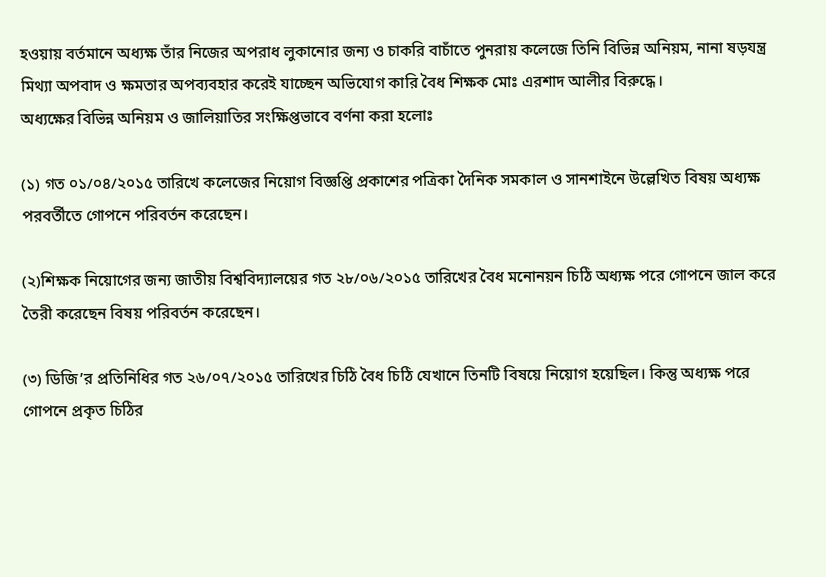হওয়ায় বর্তমানে অধ্যক্ষ তাঁর নিজের অপরাধ লুকানোর জন্য ও চাকরি বাচাঁতে পুনরায় কলেজে তিনি বিভিন্ন অনিয়ম, নানা ষড়যন্ত্র মিথ্যা অপবাদ ও ক্ষমতার অপব্যবহার করেই যাচ্ছেন অভিযোগ কারি বৈধ শিক্ষক মোঃ এরশাদ আলীর বিরুদ্ধে।
অধ্যক্ষের বিভিন্ন অনিয়ম ও জালিয়াতির সংক্ষিপ্তভাবে বর্ণনা করা হলোঃ

(১) গত ০১/০৪/২০১৫ তারিখে কলেজের নিয়োগ বিজ্ঞপ্তি প্রকাশের পত্রিকা দৈনিক সমকাল ও সানশাইনে উল্লেখিত বিষয় অধ্যক্ষ পরবর্তীতে গোপনে পরিবর্তন করেছেন।

(২)শিক্ষক নিয়োগের জন্য জাতীয় বিশ্ববিদ্যালয়ের গত ২৮/০৬/২০১৫ তারিখের বৈধ মনোনয়ন চিঠি অধ্যক্ষ পরে গোপনে জাল করে তৈরী করেছেন বিষয় পরিবর্তন করেছেন।

(৩) ডিজি’র প্রতিনিধির গত ২৬/০৭/২০১৫ তারিখের চিঠি বৈধ চিঠি যেখানে তিনটি বিষয়ে নিয়োগ হয়েছিল। কিন্তু অধ্যক্ষ পরে গোপনে প্রকৃত চিঠির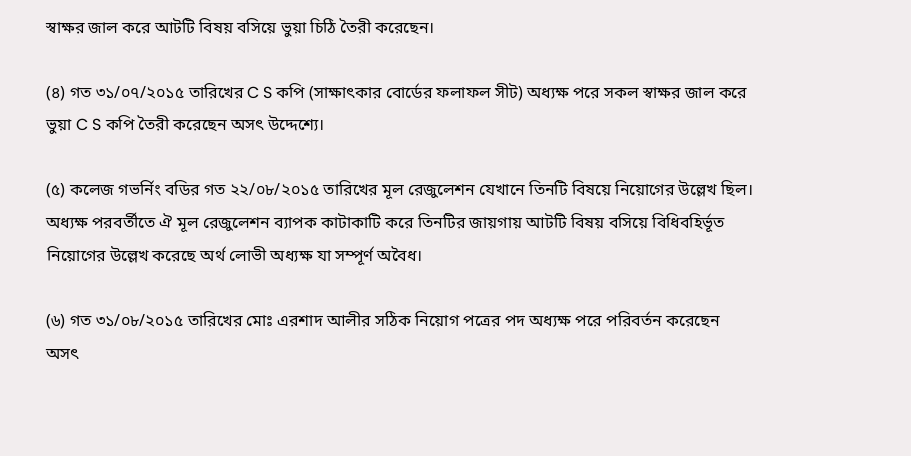স্বাক্ষর জাল করে আটটি বিষয় বসিয়ে ভুয়া চিঠি তৈরী করেছেন।

(৪) গত ৩১/০৭/২০১৫ তারিখের C S কপি (সাক্ষাৎকার বোর্ডের ফলাফল সীট) অধ্যক্ষ পরে সকল স্বাক্ষর জাল করে ভুয়া C S কপি তৈরী করেছেন অসৎ উদ্দেশ্যে।

(৫) কলেজ গভর্নিং বডির গত ২২/০৮/২০১৫ তারিখের মূল রেজুলেশন যেখানে তিনটি বিষয়ে নিয়োগের উল্লেখ ছিল। অধ্যক্ষ পরবর্তীতে ঐ মূল রেজুলেশন ব্যাপক কাটাকাটি করে তিনটির জায়গায় আটটি বিষয় বসিয়ে বিধিবহির্ভূত নিয়োগের উল্লেখ করেছে অর্থ লোভী অধ্যক্ষ যা সম্পূর্ণ অবৈধ।

(৬) গত ৩১/০৮/২০১৫ তারিখের মোঃ এরশাদ আলীর সঠিক নিয়োগ পত্রের পদ অধ্যক্ষ পরে পরিবর্তন করেছেন অসৎ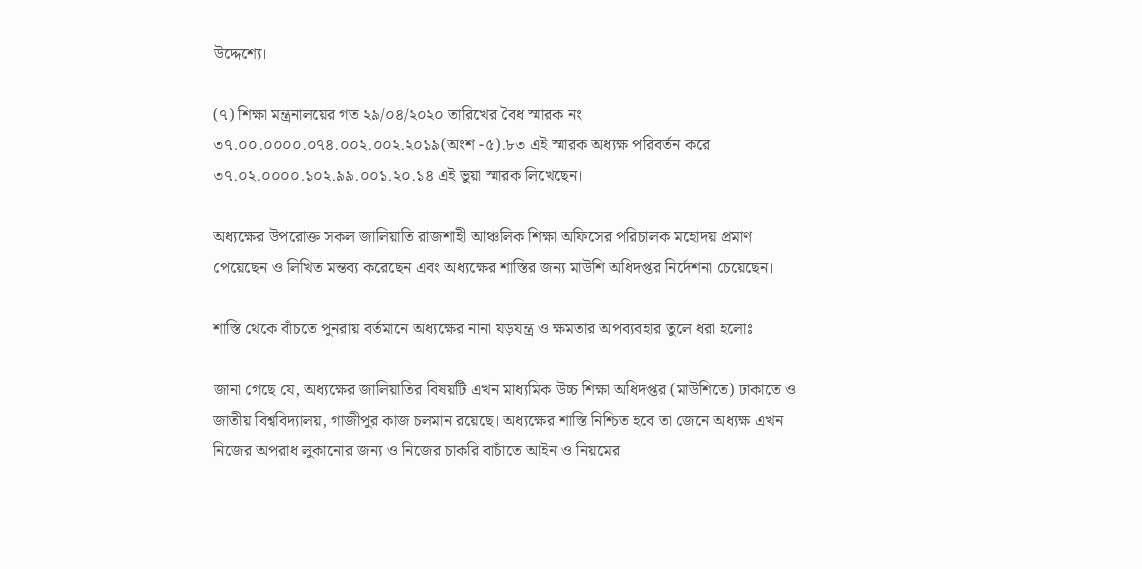উদ্দেশ্যে।

(৭) শিক্ষা মন্ত্রনালয়ের গত ২৯/০৪/২০২০ তারিখের বৈধ স্মারক নং ৩৭.০০.০০০০.০৭৪.০০২.০০২.২০১৯(অংশ -৫).৮৩ এই স্মারক অধ্যক্ষ পরিবর্তন করে ৩৭.০২.০০০০.১০২.৯৯.০০১.২০.১৪ এই ভুয়া স্মারক লিখেছেন।

অধ্যক্ষের উপরোক্ত সকল জালিয়াতি রাজশাহী আঞ্চলিক শিক্ষা অফিসের পরিচালক মহোদয় প্রমাণ পেয়েছেন ও লিখিত মন্তব্য করেছেন এবং অধ্যক্ষের শাস্তির জন্য মাউশি অধিদপ্তর নির্দেশনা চেয়েছেন।

শাস্তি থেকে বাঁচতে পুনরায় বর্তমানে অধ্যক্ষের নানা যড়যন্ত্র ও ক্ষমতার অপব্যবহার তুলে ধরা হলোঃ

জানা গেছে যে, অধ্যক্ষের জালিয়াতির বিষয়টি এখন মাধ্যমিক উচ্চ শিক্ষা অধিদপ্তর (মাউশিতে) ঢাকাতে ও জাতীয় বিশ্ববিদ্যালয়, গাজীপুর কাজ চলমান রয়েছে। অধ্যক্ষের শাস্তি নিশ্চিত হবে তা জেনে অধ্যক্ষ এখন নিজের অপরাধ লুকানোর জন্য ও নিজের চাকরি বাচাঁতে আইন ও নিয়মের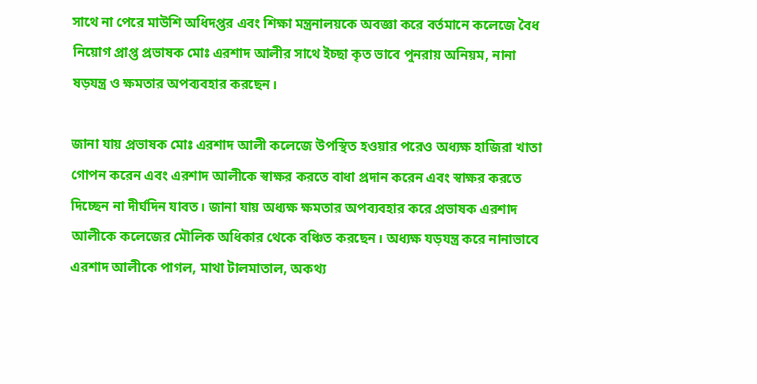সাথে না পেরে মাউশি অধিদপ্তর এবং শিক্ষা মন্ত্রনালয়কে অবজ্ঞা করে বর্তমানে কলেজে বৈধ নিয়োগ প্রাপ্ত প্রভাষক মোঃ এরশাদ আলীর সাথে ইচ্ছা কৃত ভাবে পুনরায় অনিয়ম, নানা ষড়যন্ত্র ও ক্ষমতার অপব্যবহার করছেন।

জানা যায় প্রভাষক মোঃ এরশাদ আলী কলেজে উপস্থিত হওয়ার পরেও অধ্যক্ষ হাজিরা খাতা গোপন করেন এবং এরশাদ আলীকে স্বাক্ষর করতে বাধা প্রদান করেন এবং স্বাক্ষর করতে দিচ্ছেন না দীর্ঘদিন যাবত। জানা যায় অধ্যক্ষ ক্ষমতার অপব্যবহার করে প্রভাষক এরশাদ আলীকে কলেজের মৌলিক অধিকার থেকে বঞ্চিত করছেন। অধ্যক্ষ যড়যন্ত্র করে নানাভাবে এরশাদ আলীকে পাগল, মাথা টালমাতাল, অকথ্য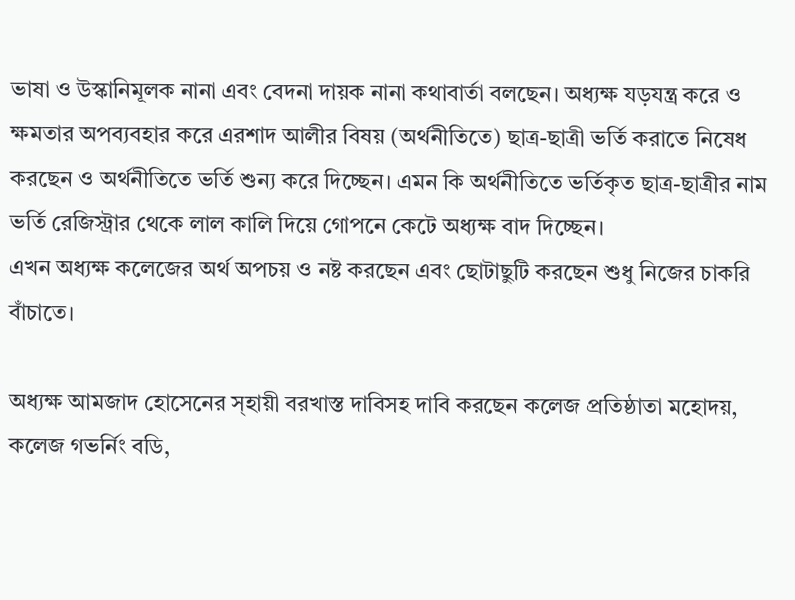ভাষা ও উস্কানিমূলক নানা এবং বেদনা দায়ক নানা কথাবার্তা বলছেন। অধ্যক্ষ যড়যন্ত্র করে ও ক্ষমতার অপব্যবহার করে এরশাদ আলীর বিষয় (অর্থনীতিতে) ছাত্র-ছাত্রী ভর্তি করাতে নিষেধ করছেন ও অর্থনীতিতে ভর্তি শুন্য করে দিচ্ছেন। এমন কি অর্থনীতিতে ভর্তিকৃত ছাত্র-ছাত্রীর নাম ভর্তি রেজিস্ট্রার থেকে লাল কালি দিয়ে গোপনে কেটে অধ্যক্ষ বাদ দিচ্ছেন।
এখন অধ্যক্ষ কলেজের অর্থ অপচয় ও নষ্ট করছেন এবং ছোটাছুটি করছেন শুধু নিজের চাকরি বাঁচাতে।

অধ্যক্ষ আমজাদ হোসেনের স্হায়ী বরখাস্ত দাবিসহ দাবি করছেন কলেজ প্রতিষ্ঠাতা মহোদয়, কলেজ গভর্নিং বডি,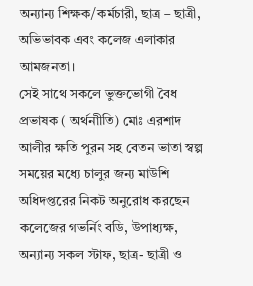অন্যান্য শিক্ষক/কর্মচারী, ছাত্র – ছাত্রী, অভিভাবক এবং কলেজ এলাকার আমজনতা।
সেই সাথে সকলে ভুক্তভোগী বৈধ প্রভাষক ( অর্থনাীতি) মোঃ এরশাদ আলীর ক্ষতি পুরন সহ বেতন ভাতা স্বল্প সময়ের মধ্যে চালুর জন্য মাউশি অধিদপ্তরের নিকট অনুরোধ করছেন কলেজের গভর্নিং বডি, উপাধ্যক্ষ, অন্যান্য সকল স্টাফ, ছাত্র- ছাত্রী ও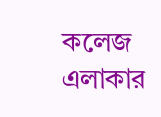কলেজ এলাকার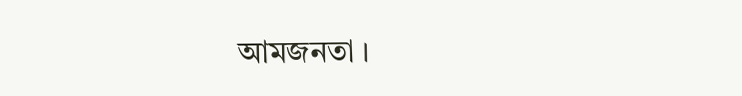আমজনতা ।